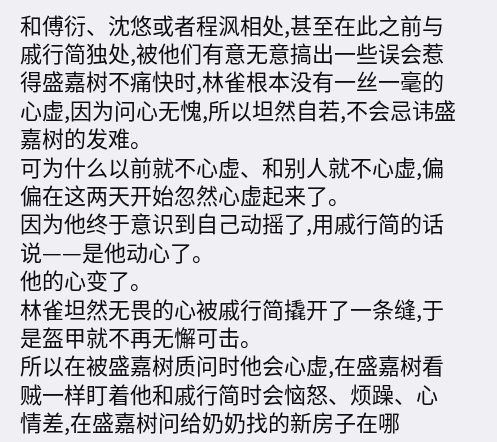和傅衍、沈悠或者程沨相处,甚至在此之前与戚行简独处,被他们有意无意搞出一些误会惹得盛嘉树不痛快时,林雀根本没有一丝一毫的心虚,因为问心无愧,所以坦然自若,不会忌讳盛嘉树的发难。
可为什么以前就不心虚、和别人就不心虚,偏偏在这两天开始忽然心虚起来了。
因为他终于意识到自己动摇了,用戚行简的话说——是他动心了。
他的心变了。
林雀坦然无畏的心被戚行简撬开了一条缝,于是盔甲就不再无懈可击。
所以在被盛嘉树质问时他会心虚,在盛嘉树看贼一样盯着他和戚行简时会恼怒、烦躁、心情差,在盛嘉树问给奶奶找的新房子在哪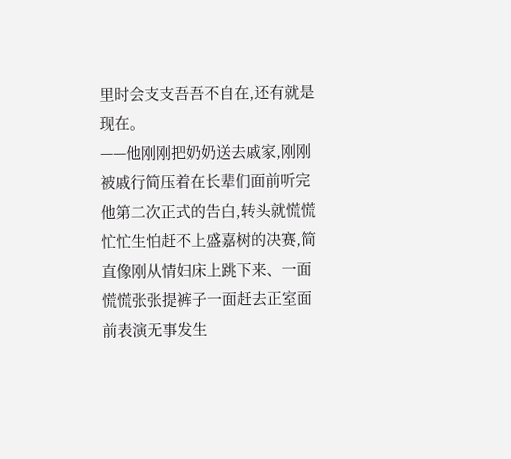里时会支支吾吾不自在,还有就是现在。
——他刚刚把奶奶送去戚家,刚刚被戚行简压着在长辈们面前听完他第二次正式的告白,转头就慌慌忙忙生怕赶不上盛嘉树的决赛,简直像刚从情妇床上跳下来、一面慌慌张张提裤子一面赶去正室面前表演无事发生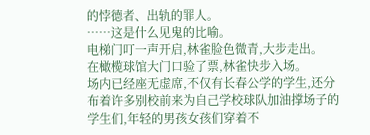的悖德者、出轨的罪人。
……这是什么见鬼的比喻。
电梯门叮一声开启,林雀脸色微青,大步走出。
在橄榄球馆大门口验了票,林雀快步入场。
场内已经座无虚席,不仅有长春公学的学生,还分布着许多别校前来为自己学校球队加油撑场子的学生们,年轻的男孩女孩们穿着不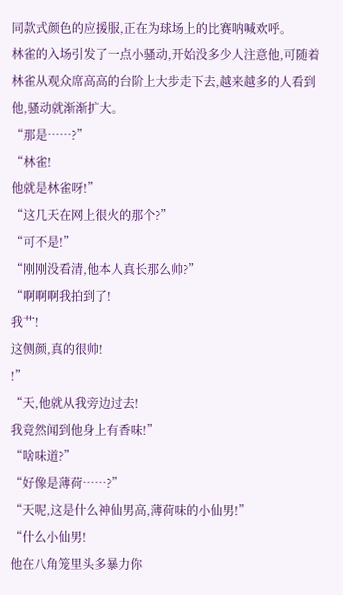同款式颜色的应援服,正在为球场上的比赛呐喊欢呼。
林雀的入场引发了一点小骚动,开始没多少人注意他,可随着林雀从观众席高高的台阶上大步走下去,越来越多的人看到他,骚动就渐渐扩大。
“那是……?”
“林雀!
他就是林雀呀!”
“这几天在网上很火的那个?”
“可不是!”
“刚刚没看清,他本人真长那么帅?”
“啊啊啊我拍到了!
我艹!
这侧颜,真的很帅!
!”
“天,他就从我旁边过去!
我竟然闻到他身上有香味!”
“啥味道?”
“好像是薄荷……?”
“天呢,这是什么神仙男高,薄荷味的小仙男!”
“什么小仙男!
他在八角笼里头多暴力你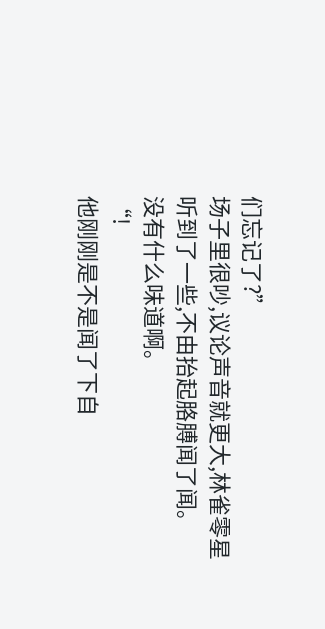们忘记了?”
场子里很吵,议论声音就更大,林雀零星听到了一些,不由抬起胳膊闻了闻。
没有什么味道啊。
“!
他刚刚是不是闻了下自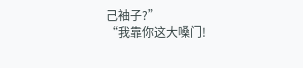己袖子?”
“我靠你这大嗓门!